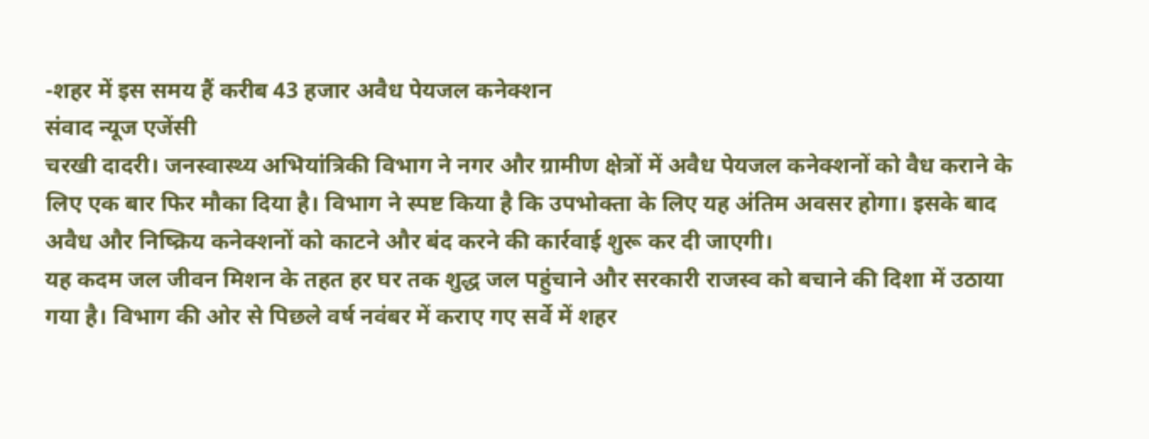-शहर में इस समय हैं करीब 43 हजार अवैध पेयजल कनेक्शन
संवाद न्यूज एजेंसी
चरखी दादरी। जनस्वास्थ्य अभियांत्रिकी विभाग ने नगर और ग्रामीण क्षेत्रों में अवैध पेयजल कनेक्शनों को वैध कराने के लिए एक बार फिर मौका दिया है। विभाग ने स्पष्ट किया है कि उपभोक्ता के लिए यह अंतिम अवसर होगा। इसके बाद अवैध और निष्क्रिय कनेक्शनों को काटने और बंद करने की कार्रवाई शुरू कर दी जाएगी।
यह कदम जल जीवन मिशन के तहत हर घर तक शुद्ध जल पहुंचाने और सरकारी राजस्व को बचाने की दिशा में उठाया गया है। विभाग की ओर से पिछले वर्ष नवंबर में कराए गए सर्वे में शहर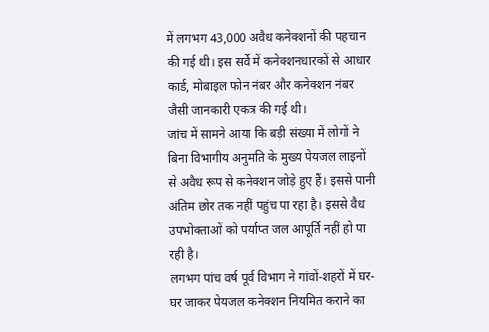में लगभग 43,000 अवैध कनेक्शनों की पहचान की गई थी। इस सर्वे में कनेक्शनधारकों से आधार कार्ड, मोबाइल फोन नंबर और कनेक्शन नंबर जैसी जानकारी एकत्र की गई थी।
जांच में सामने आया कि बड़ी संख्या में लोगों ने बिना विभागीय अनुमति के मुख्य पेयजल लाइनों से अवैध रूप से कनेक्शन जोड़े हुए हैं। इससे पानी अंतिम छोर तक नहीं पहुंच पा रहा है। इससे वैध उपभोक्ताओं को पर्याप्त जल आपूर्ति नहीं हो पा रही है।
लगभग पांच वर्ष पूर्व विभाग ने गांवों-शहरों में घर-घर जाकर पेयजल कनेक्शन नियमित कराने का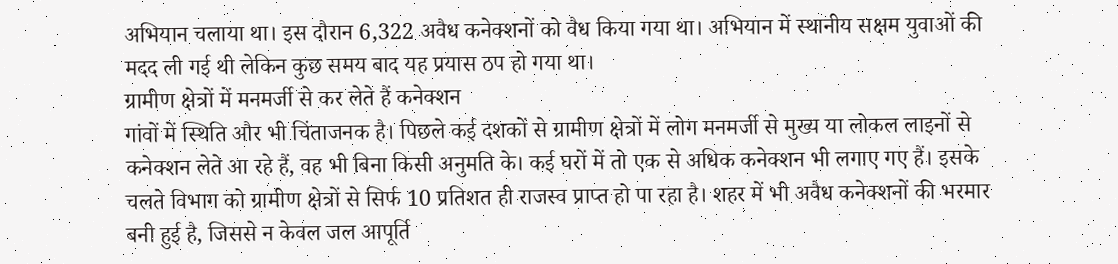अभियान चलाया था। इस दौरान 6,322 अवैध कनेक्शनों को वैध किया गया था। अभियान में स्थानीय सक्षम युवाओं की मदद ली गई थी लेकिन कुछ समय बाद यह प्रयास ठप हो गया था।
ग्रामीण क्षेत्रों में मनमर्जी से कर लेते हैं कनेक्शन
गांवों में स्थिति और भी चिंताजनक है। पिछले कई दशकों से ग्रामीण क्षेत्रों में लोग मनमर्जी से मुख्य या लोकल लाइनों से कनेक्शन लेते आ रहे हैं, वह भी बिना किसी अनुमति के। कई घरों में तो एक से अधिक कनेक्शन भी लगाए गए हैं। इसके चलते विभाग को ग्रामीण क्षेत्रों से सिर्फ 10 प्रतिशत ही राजस्व प्राप्त हो पा रहा है। शहर में भी अवैध कनेक्शनों की भरमार बनी हुई है, जिससे न केवल जल आपूर्ति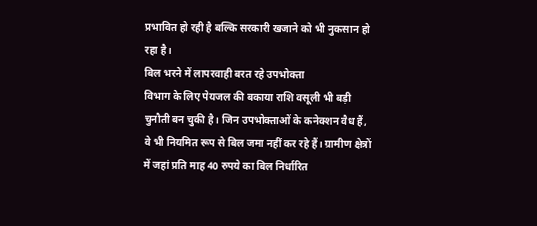प्रभावित हो रही है बल्कि सरकारी खजाने को भी नुकसान हो रहा है।
बिल भरने में लापरवाही बरत रहे उपभोक्ता
विभाग के लिए पेयजल की बकाया राशि वसूली भी बड़ी चुनौती बन चुकी है। जिन उपभोक्ताओं के कनेक्शन वैध हैं, वे भी नियमित रूप से बिल जमा नहीं कर रहे हैं। ग्रामीण क्षेत्रों में जहां प्रति माह 40 रुपये का बिल निर्धारित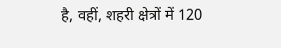है, वहीं, शहरी क्षेत्रों में 120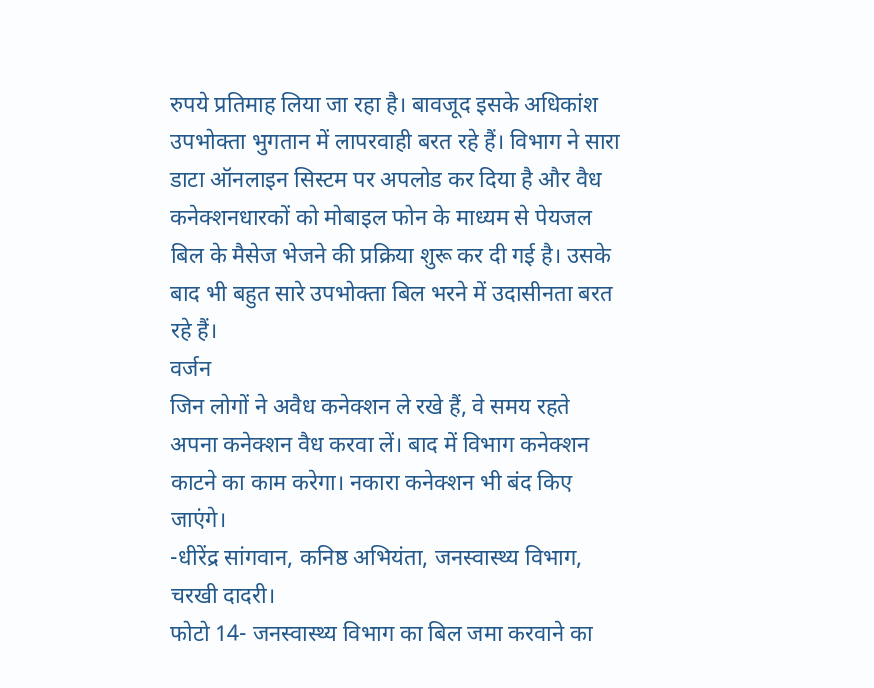रुपये प्रतिमाह लिया जा रहा है। बावजूद इसके अधिकांश उपभोक्ता भुगतान में लापरवाही बरत रहे हैं। विभाग ने सारा डाटा ऑनलाइन सिस्टम पर अपलोड कर दिया है और वैध कनेक्शनधारकों को मोबाइल फोन के माध्यम से पेयजल बिल के मैसेज भेजने की प्रक्रिया शुरू कर दी गई है। उसके बाद भी बहुत सारे उपभोक्ता बिल भरने में उदासीनता बरत रहे हैं।
वर्जन
जिन लोगों ने अवैध कनेक्शन ले रखे हैं, वे समय रहते अपना कनेक्शन वैध करवा लें। बाद में विभाग कनेक्शन काटने का काम करेगा। नकारा कनेक्शन भी बंद किए जाएंगे।
-धीरेंद्र सांगवान, कनिष्ठ अभियंता, जनस्वास्थ्य विभाग, चरखी दादरी।
फोटो 14- जनस्वास्थ्य विभाग का बिल जमा करवाने का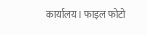कार्यालय। फाइल फोटो